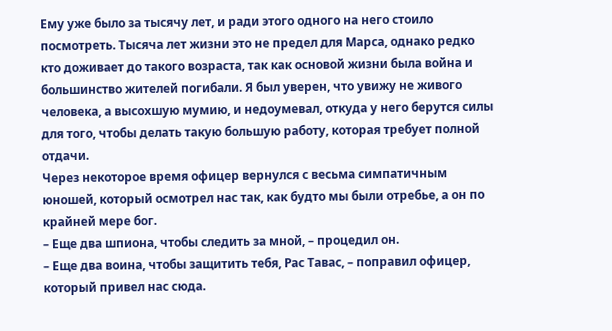Ему уже было за тысячу лет, и ради этого одного на него стоило посмотреть. Тысяча лет жизни это не предел для Марса, однако редко кто доживает до такого возраста, так как основой жизни была война и большинство жителей погибали. Я был уверен, что увижу не живого человека, а высохшую мумию, и недоумевал, откуда у него берутся силы для того, чтобы делать такую большую работу, которая требует полной отдачи.
Через некоторое время офицер вернулся с весьма симпатичным юношей, который осмотрел нас так, как будто мы были отребье, а он по крайней мере бог.
– Еще два шпиона, чтобы следить за мной, – процедил он.
– Еще два воина, чтобы защитить тебя, Рас Тавас, – поправил офицер, который привел нас сюда.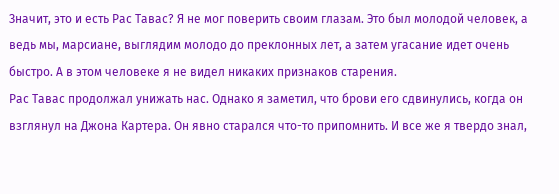Значит, это и есть Рас Тавас? Я не мог поверить своим глазам. Это был молодой человек, а ведь мы, марсиане, выглядим молодо до преклонных лет, а затем угасание идет очень быстро. А в этом человеке я не видел никаких признаков старения.
Рас Тавас продолжал унижать нас. Однако я заметил, что брови его сдвинулись, когда он взглянул на Джона Картера. Он явно старался что-то припомнить. И все же я твердо знал,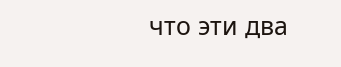что эти два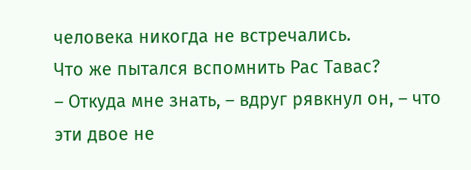человека никогда не встречались.
Что же пытался вспомнить Рас Тавас?
– Откуда мне знать, – вдруг рявкнул он, – что эти двое не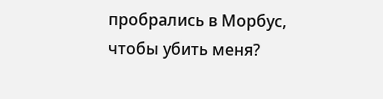пробрались в Морбус, чтобы убить меня?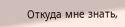Откуда мне знать,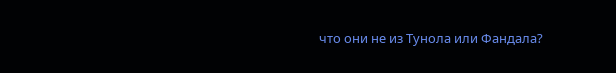что они не из Тунола или Фандала?